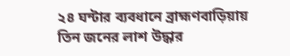২৪ ঘন্টার ব্যবধানে ব্রাহ্মণবাড়িয়ায় তিন জনের লাশ উদ্ধার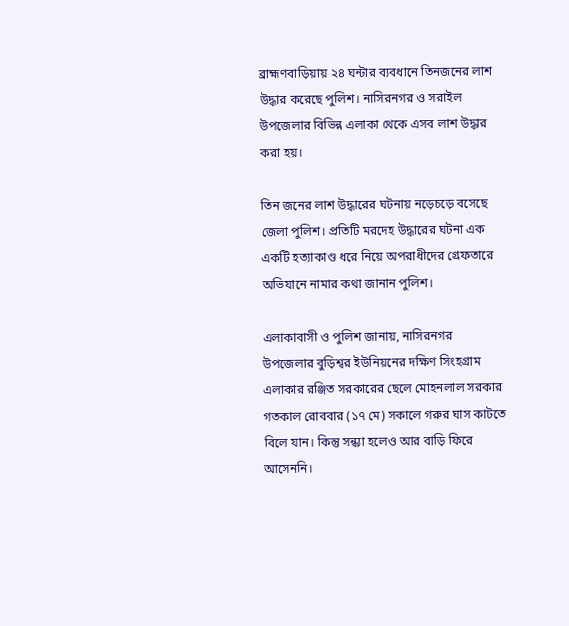ব্রাহ্মণবাড়িয়ায় ২৪ ঘন্টার ব্যবধানে তিনজনের লাশ উদ্ধার করেছে পুলিশ। নাসিরনগর ও সরাইল উপজেলার বিভিন্ন এলাকা থেকে এসব লাশ উদ্ধার করা হয়।

তিন জনের লাশ উদ্ধারের ঘটনায় নড়েচড়ে বসেছে জেলা পুলিশ। প্রতিটি মরদেহ উদ্ধারের ঘটনা এক একটি হত্যাকাণ্ড ধরে নিয়ে অপরাধীদের গ্রেফতারে অভিযানে নামার কথা জানান পুলিশ।

এলাকাবাসী ও পুলিশ জানায়, নাসিরনগর উপজেলার বুড়িশ্বর ইউনিয়নের দক্ষিণ সিংহগ্রাম এলাকার রঞ্জিত সরকারের ছেলে মোহনলাল সরকার গতকাল রোববার (১৭ মে) সকালে গরুর ঘাস কাটতে বিলে যান। কিন্তু সন্ধ্যা হলেও আর বাড়ি ফিরে আসেননি।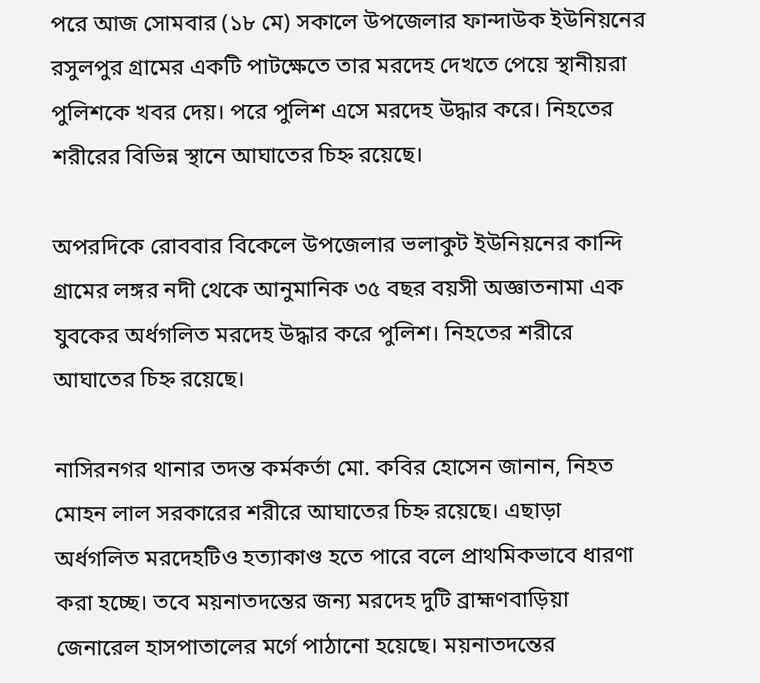পরে আজ সোমবার (১৮ মে) সকালে উপজেলার ফান্দাউক ইউনিয়নের রসুলপুর গ্রামের একটি পাটক্ষেতে তার মরদেহ দেখতে পেয়ে স্থানীয়রা পুলিশকে খবর দেয়। পরে পুলিশ এসে মরদেহ উদ্ধার করে। নিহতের শরীরের বিভিন্ন স্থানে আঘাতের চিহ্ন রয়েছে।

অপরদিকে রোববার বিকেলে উপজেলার ভলাকুট ইউনিয়নের কান্দি গ্রামের লঙ্গর নদী থেকে আনুমানিক ৩৫ বছর বয়সী অজ্ঞাতনামা এক যুবকের অর্ধগলিত মরদেহ উদ্ধার করে পুলিশ। নিহতের শরীরে আঘাতের চিহ্ন রয়েছে।

নাসিরনগর থানার তদন্ত কর্মকর্তা মো. কবির হোসেন জানান, নিহত মোহন লাল সরকারের শরীরে আঘাতের চিহ্ন রয়েছে। এছাড়া অর্ধগলিত মরদেহটিও হত্যাকাণ্ড হতে পারে বলে প্রাথমিকভাবে ধারণা করা হচ্ছে। তবে ময়নাতদন্তের জন্য মরদেহ দুটি ব্রাহ্মণবাড়িয়া জেনারেল হাসপাতালের মর্গে পাঠানো হয়েছে। ময়নাতদন্তের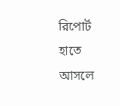রিপোর্ট হাতে আসলে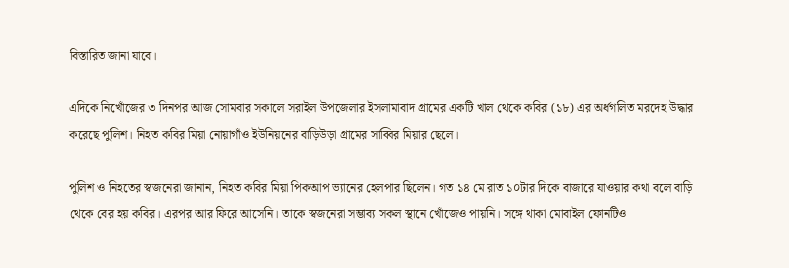বিস্তারিত জানা যাবে।

এদিকে নিখোঁজের ৩ দিনপর আজ সোমবার সকালে সরাইল উপজেলার ইসলামাবাদ গ্রামের একটি খাল থেকে কবির (১৮) এর অর্ধগলিত মরদেহ উদ্ধার করেছে পুলিশ। নিহত কবির মিয়া নোয়াগাঁও ইউনিয়নের বাড়িউড়া গ্রামের সাব্বির মিয়ার ছেলে।

পুলিশ ও নিহতের স্বজনেরা জানান, নিহত কবির মিয়া পিকআপ ভ্যানের হেলপার ছিলেন। গত ১৪ মে রাত ১০টার দিকে বাজারে যাওয়ার কথা বলে বাড়ি থেকে বের হয় কবির। এরপর আর ফিরে আসেনি। তাকে স্বজনেরা সম্ভাব্য সকল স্থানে খোঁজেও পায়নি। সঙ্গে থাকা মোবাইল ফোনটিও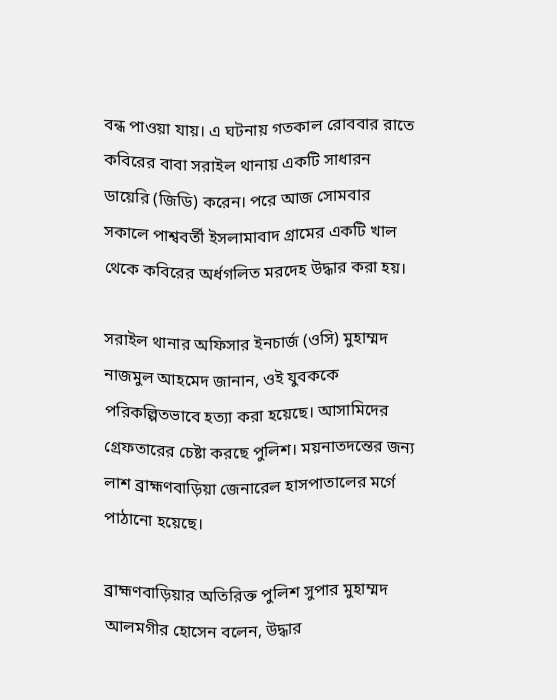বন্ধ পাওয়া যায়। এ ঘটনায় গতকাল রোববার রাতে কবিরের বাবা সরাইল থানায় একটি সাধারন ডায়েরি (জিডি) করেন। পরে আজ সোমবার সকালে পাশ্ববর্তী ইসলামাবাদ গ্রামের একটি খাল থেকে কবিরের অর্ধগলিত মরদেহ উদ্ধার করা হয়।

সরাইল থানার অফিসার ইনচার্জ (ওসি) মুহাম্মদ নাজমুল আহমেদ জানান, ওই যুবককে পরিকল্পিতভাবে হত্যা করা হয়েছে। আসামিদের গ্রেফতারের চেষ্টা করছে পুলিশ। ময়নাতদন্তের জন্য লাশ ব্রাহ্মণবাড়িয়া জেনারেল হাসপাতালের মর্গে পাঠানো হয়েছে।

ব্রাহ্মণবাড়িয়ার অতিরিক্ত পুলিশ সুপার মুহাম্মদ আলমগীর হোসেন বলেন, উদ্ধার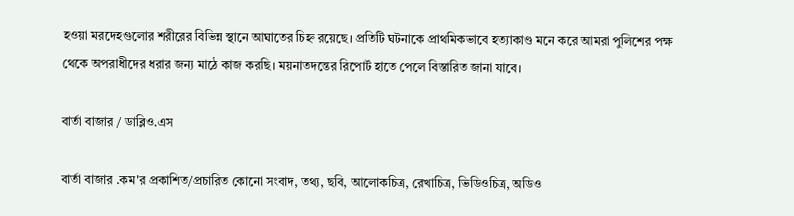হওয়া মরদেহগুলোর শরীরের বিভিন্ন স্থানে আঘাতের চিহ্ন রয়েছে। প্রতিটি ঘটনাকে প্রাথমিকভাবে হত্যাকাণ্ড মনে করে আমরা পুলিশের পক্ষ থেকে অপরাধীদের ধরার জন্য মাঠে কাজ করছি। ময়নাতদন্তের রিপোর্ট হাতে পেলে বিস্তারিত জানা যাবে।

বার্তা বাজার / ডাব্লিও.এস

বার্তা বাজার .কম'র প্রকাশিত/প্রচারিত কোনো সংবাদ, তথ্য, ছবি, আলোকচিত্র, রেখাচিত্র, ভিডিওচিত্র, অডিও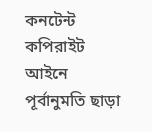কনটেন্ট কপিরাইট আইনে পূর্বানুমতি ছাড়া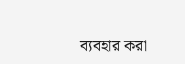ব্যবহার করা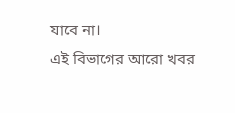যাবে না।
এই বিভাগের আরো খবর